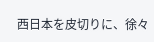西日本を皮切りに、徐々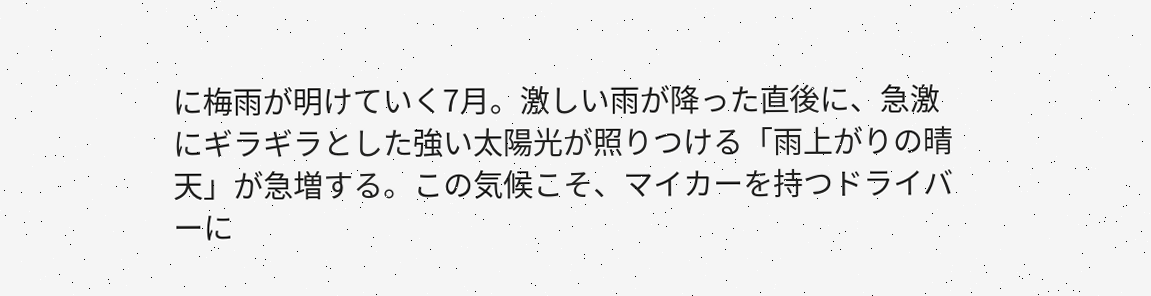に梅雨が明けていく7月。激しい雨が降った直後に、急激にギラギラとした強い太陽光が照りつける「雨上がりの晴天」が急増する。この気候こそ、マイカーを持つドライバーに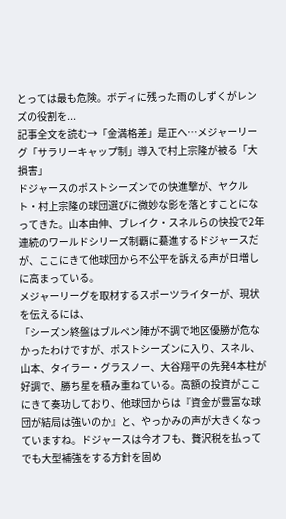とっては最も危険。ボディに残った雨のしずくがレンズの役割を...
記事全文を読む→「金満格差」是正へ…メジャーリーグ「サラリーキャップ制」導入で村上宗隆が被る「大損害」
ドジャースのポストシーズンでの快進撃が、ヤクルト・村上宗隆の球団選びに微妙な影を落とすことになってきた。山本由伸、ブレイク・スネルらの快投で2年連続のワールドシリーズ制覇に驀進するドジャースだが、ここにきて他球団から不公平を訴える声が日増しに高まっている。
メジャーリーグを取材するスポーツライターが、現状を伝えるには、
「シーズン終盤はブルペン陣が不調で地区優勝が危なかったわけですが、ポストシーズンに入り、スネル、山本、タイラー・グラスノー、大谷翔平の先発4本柱が好調で、勝ち星を積み重ねている。高額の投資がここにきて奏功しており、他球団からは『資金が豊富な球団が結局は強いのか』と、やっかみの声が大きくなっていますね。ドジャースは今オフも、贅沢税を払ってでも大型補強をする方針を固め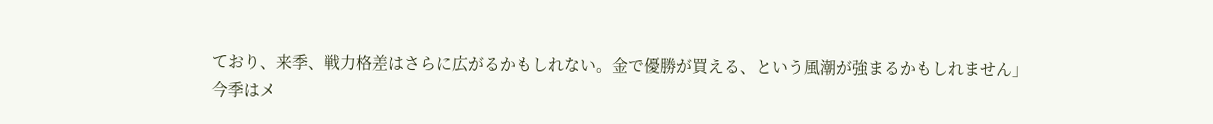ており、来季、戦力格差はさらに広がるかもしれない。金で優勝が買える、という風潮が強まるかもしれません」
今季はメ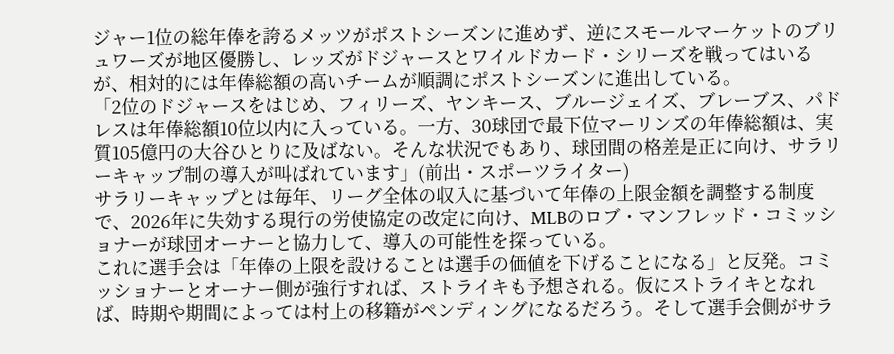ジャー1位の総年俸を誇るメッツがポストシーズンに進めず、逆にスモールマーケットのブリュワーズが地区優勝し、レッズがドジャースとワイルドカード・シリーズを戦ってはいるが、相対的には年俸総額の高いチームが順調にポストシーズンに進出している。
「2位のドジャースをはじめ、フィリーズ、ヤンキース、ブルージェイズ、ブレーブス、パドレスは年俸総額10位以内に入っている。一方、30球団で最下位マーリンズの年俸総額は、実質105億円の大谷ひとりに及ばない。そんな状況でもあり、球団間の格差是正に向け、サラリーキャップ制の導入が叫ばれています」(前出・スポーツライター)
サラリーキャップとは毎年、リーグ全体の収入に基づいて年俸の上限金額を調整する制度で、2026年に失効する現行の労使協定の改定に向け、MLBのロブ・マンフレッド・コミッショナーが球団オーナーと協力して、導入の可能性を探っている。
これに選手会は「年俸の上限を設けることは選手の価値を下げることになる」と反発。コミッショナーとオーナー側が強行すれば、ストライキも予想される。仮にストライキとなれば、時期や期間によっては村上の移籍がペンディングになるだろう。そして選手会側がサラ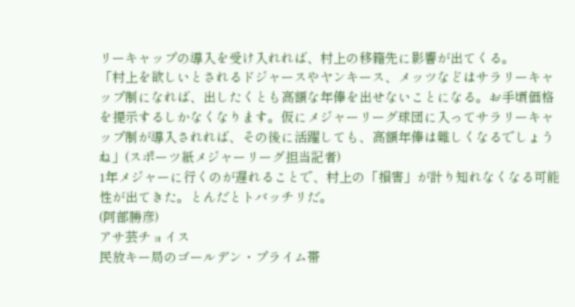リーキャップの導入を受け入れれば、村上の移籍先に影響が出てくる。
「村上を欲しいとされるドジャースやヤンキース、メッツなどはサラリーキャップ制になれば、出したくとも高額な年俸を出せないことになる。お手頃価格を提示するしかなくなります。仮にメジャーリーグ球団に入ってサラリーキャップ制が導入されれば、その後に活躍しても、高額年俸は難しくなるでしょうね」(スポーツ紙メジャーリーグ担当記者)
1年メジャーに行くのが遅れることで、村上の「損害」が計り知れなくなる可能性が出てきた。とんだとトバッチリだ。
(阿部勝彦)
アサ芸チョイス
民放キー局のゴールデン・プライム帯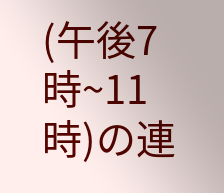(午後7時~11時)の連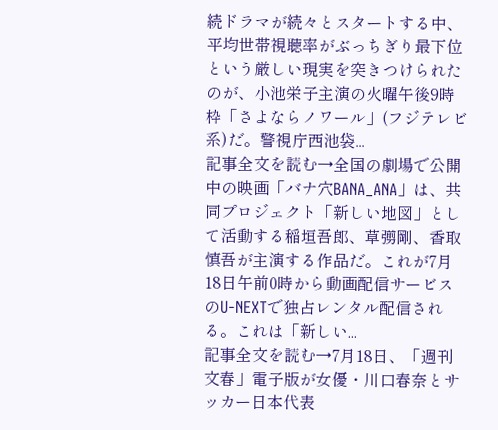続ドラマが続々とスタートする中、平均世帯視聴率がぶっちぎり最下位という厳しい現実を突きつけられたのが、小池栄子主演の火曜午後9時枠「さよならノワール」(フジテレビ系)だ。警視庁西池袋...
記事全文を読む→全国の劇場で公開中の映画「バナ穴BANA_ANA」は、共同プロジェクト「新しい地図」として活動する稲垣吾郎、草彅剛、香取慎吾が主演する作品だ。これが7月18日午前0時から動画配信サービスのU-NEXTで独占レンタル配信される。これは「新しい...
記事全文を読む→7月18日、「週刊文春」電子版が女優・川口春奈とサッカー日本代表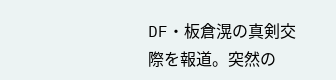DF・板倉滉の真剣交際を報道。突然の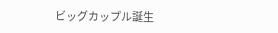ビッグカップル誕生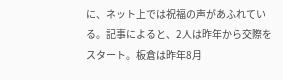に、ネット上では祝福の声があふれている。記事によると、2人は昨年から交際をスタート。板倉は昨年8月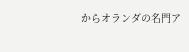からオランダの名門ア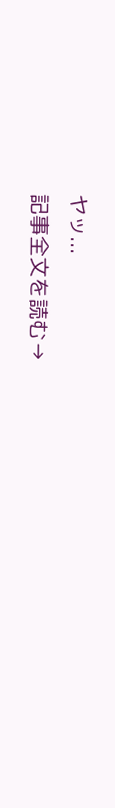ヤッ...
記事全文を読む→